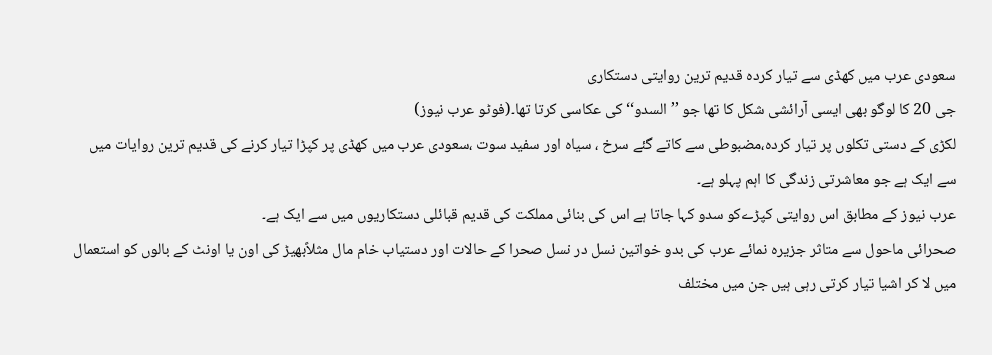سعودی عرب میں کھڈی سے تیار کردہ قدیم ترین روایتی دستکاری
جی 20 کا لوگو بھی ایسی آرائشی شکل کا تھا جو ’’السدو‘‘ کی عکاسی کرتا تھا۔(فوٹو عرب نیوز)
لکڑی کے دستی تکلوں پر تیار کردہ،مضبوطی سے کاتے گئے سرخ ، سیاہ اور سفید سوت ،سعودی عرب میں کھڈی پر کپڑا تیار کرنے کی قدیم ترین روایات میں سے ایک ہے جو معاشرتی زندگی کا اہم پہلو ہے۔
عرب نیوز کے مطابق اس روایتی کپڑےکو سدو کہا جاتا ہے اس کی بنائی مملکت کی قدیم قبائلی دستکاریوں میں سے ایک ہے۔
صحرائی ماحول سے متاثر جزیرہ نمائے عرب کی بدو خواتین نسل در نسل صحرا کے حالات اور دستیاب خام مال مثلاًبھیڑ کی اون یا اونٹ کے بالوں کو استعمال میں لا کر اشیا تیار کرتی رہی ہیں جن میں مختلف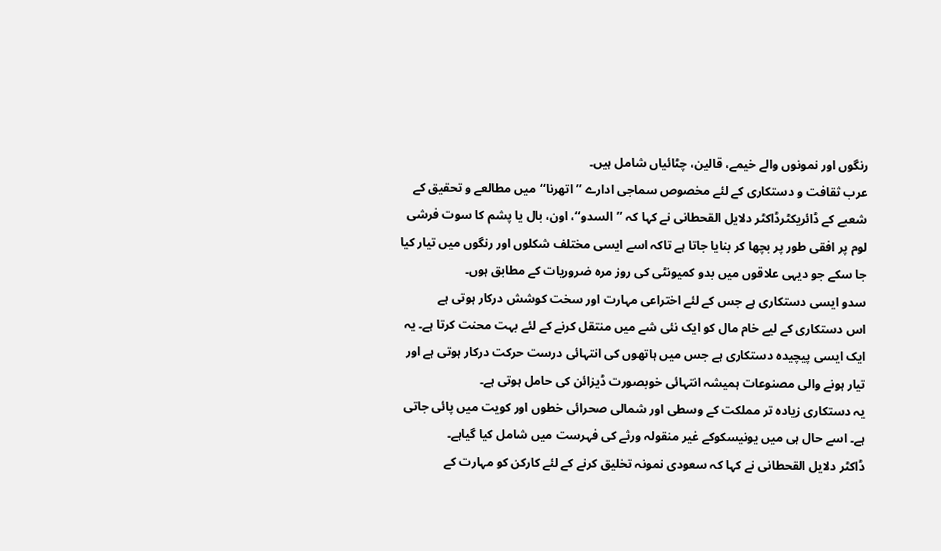رنگوں اور نمونوں والے خیمے، قالین، چٹائیاں شامل ہیں۔
عرب ثقافت و دستکاری کے لئے مخصوص سماجی ادارے ’’اتھرنا‘‘میں مطالعے و تحقیق کے شعبے کے ڈائریکٹرڈاکٹر دلایل القحطانی نے کہا کہ ’’السدو‘‘، اون، بال یا پشم کا سوت فرشی لوم پر افقی طور پر بچھا کر بنایا جاتا ہے تاکہ اسے ایسی مختلف شکلوں اور رنگوں میں تیار کیا جا سکے جو دیہی علاقوں میں بدو کمیونٹی کی روز مرہ ضروریات کے مطابق ہوں۔
سدو ایسی دستکاری ہے جس کے لئے اختراعی مہارت اور سخت کوشش درکار ہوتی ہے
اس دستکاری کے لیے خام مال کو ایک نئی شے میں منتقل کرنے کے لئے بہت محنت کرتا ہے۔ یہ ایک ایسی پیچیدہ دستکاری ہے جس میں ہاتھوں کی انتہائی درست حرکت درکار ہوتی ہے اور تیار ہونے والی مصنوعات ہمیشہ انتہائی خوبصورت ڈیزائن کی حامل ہوتی ہے۔
یہ دستکاری زیادہ تر مملکت کے وسطی اور شمالی صحرائی خطوں اور کویت میں پائی جاتی ہے۔ اسے حال ہی میں یونیسکوکے غیر منقولہ ورثے کی فہرست میں شامل کیا گیاہے۔
ڈاکٹر دلایل القحطانی نے کہا کہ سعودی نمونہ تخلیق کرنے کے لئے کارکن کو مہارت کے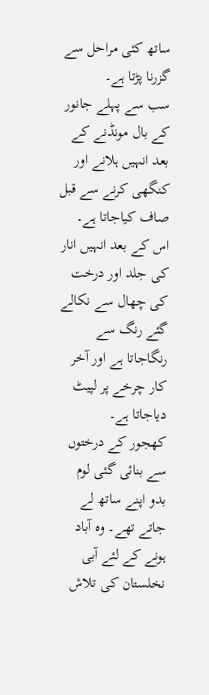ساتھ کئی مراحل سے گزرنا پڑتا ہے۔
سب سے پہلے جانور کے بال مونڈنے کے بعد انہیں ہلانے اور کنگھی کرنے سے قبل صاف کیاجاتا ہے۔ اس کے بعد انہیں انار کی جلد اور درخت کی چھال سے نکالے گئے رنگ سے رنگاجاتا ہے اور آخر کار چرخے پر لپیٹ دیاجاتا ہے۔
کھجور کے درختوں سے بنائی گئی لوم بدو اپنے ساتھ لے جاتے تھے۔ وہ آباد ہونے کے لئے آبی نخلستان کی تلاش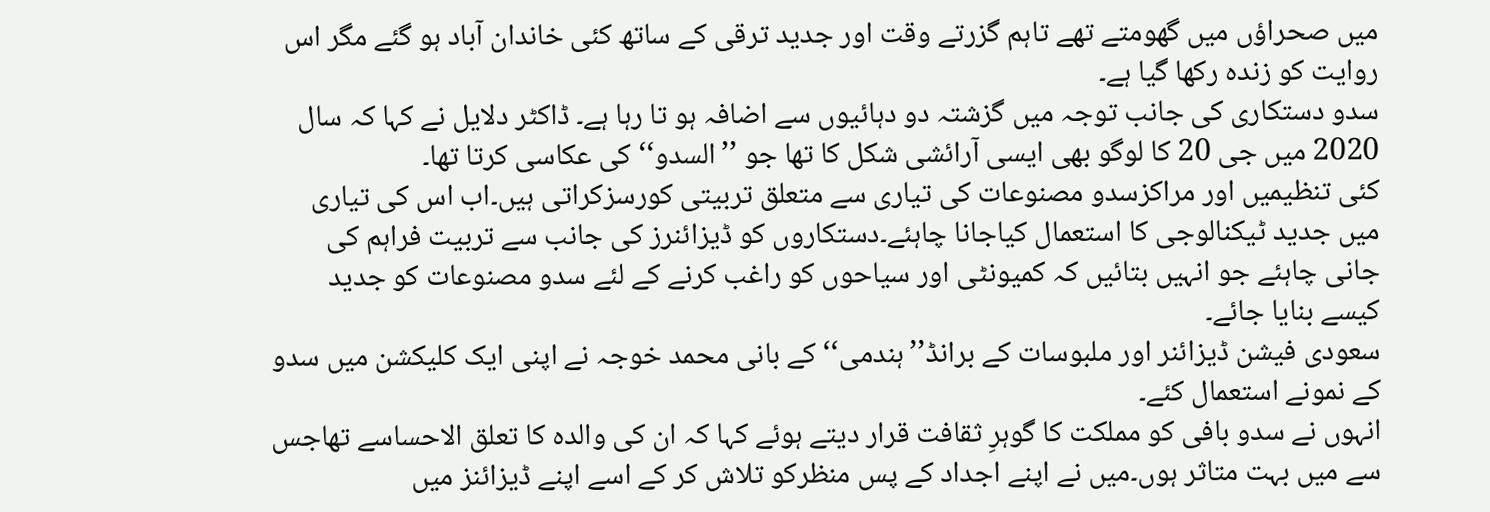میں صحراؤں میں گھومتے تھے تاہم گزرتے وقت اور جدید ترقی کے ساتھ کئی خاندان آباد ہو گئے مگر اس روایت کو زندہ رکھا گیا ہے۔
سدو دستکاری کی جانب توجہ میں گزشتہ دو دہائیوں سے اضافہ ہو تا رہا ہے۔ ڈاکٹر دلایل نے کہا کہ سال 2020 میں جی 20 کا لوگو بھی ایسی آرائشی شکل کا تھا جو ’’السدو‘‘ کی عکاسی کرتا تھا۔
کئی تنظیمیں اور مراکزسدو مصنوعات کی تیاری سے متعلق تربیتی کورسزکراتی ہیں۔اب اس کی تیاری میں جدید ٹیکنالوجی کا استعمال کیاجانا چاہئے۔دستکاروں کو ڈیزائنرز کی جانب سے تربیت فراہم کی جانی چاہئے جو انہیں بتائیں کہ کمیونٹی اور سیاحوں کو راغب کرنے کے لئے سدو مصنوعات کو جدید کیسے بنایا جائے۔
سعودی فیشن ڈیزائنر اور ملبوسات کے برانڈ’’ہندمی‘‘ کے بانی محمد خوجہ نے اپنی ایک کلیکشن میں سدو کے نمونے استعمال کئے۔
انہوں نے سدو بافی کو مملکت کا گوہرِ ثقافت قرار دیتے ہوئے کہا کہ ان کی والدہ کا تعلق الاحساسے تھاجس سے میں بہت متاثر ہوں۔میں نے اپنے اجداد کے پس منظرکو تلاش کر کے اسے اپنے ڈیزائنز میں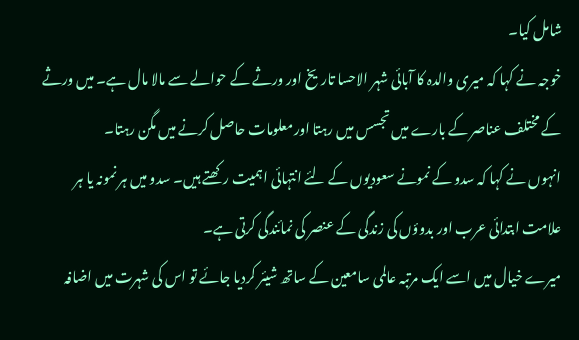شامل کیا۔
خوجہ نے کہا کہ میری والدہ کا آبائی شہر الاحسا تاریخ اور ورثے کے حوالے سے مالا مال ہے۔ میں ورثے کے مختلف عناصر کے بارے میں تجسس میں رہتا اورمعلومات حاصل کرنے میں مگن رہتا۔
انہوں نے کہا کہ سدو کے نمونے سعودیوں کے لئے انتہائی اہمیت رکھتے ہیں۔ سدو میں ہر نمونہ یا ہر علامت ابتدائی عرب اور بدوؤں کی زندگی کے عنصر کی نمائندگی کرتی ہے۔
میرے خیال میں اسے ایک مرتبہ عالمی سامعین کے ساتھ شیئر کردیا جائے تو اس کی شہرت میں اضافہ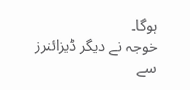ہوگا۔
خوجہ نے دیگر ڈیزائنرز سے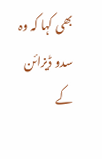بھی کہا کہ وہ سدو ڈیزائن کے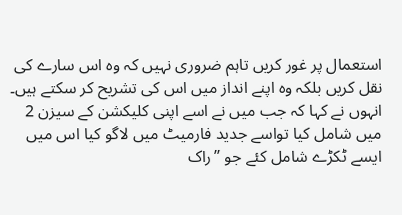استعمال پر غور کریں تاہم ضروری نہیں کہ وہ اس سارے کی نقل کریں بلکہ وہ اپنے انداز میں اس کی تشریح کر سکتے ہیں۔
انہوں نے کہا کہ جب میں نے اسے اپنی کلیکشن کے سیزن 2 میں شامل کیا تواسے جدید فارمیٹ میں لاگو کیا اس میں ایسے ٹکڑے شامل کئے جو ’’راک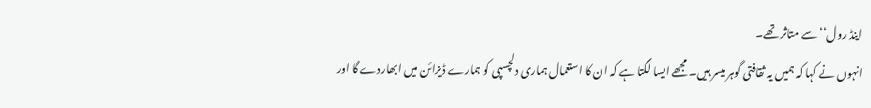اینڈ رول‘‘ سے متاثر تھے۔
انہوں نے کہا کہ ہمیں یہ ثقافتی گوہر میسر ہیں۔ مجھے ایسا لگتا ہے کہ ان کا استعمال ہماری دلچسپی کو ہمارے ڈیزائن میں ابھاردے گا اور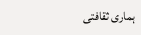ہماری ثقافتی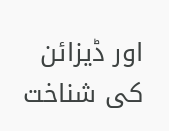اور ڈیزائن کی شناخت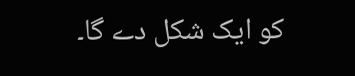کو ایک شکل دے گا۔